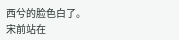西兮的脸色白了。
宋前站在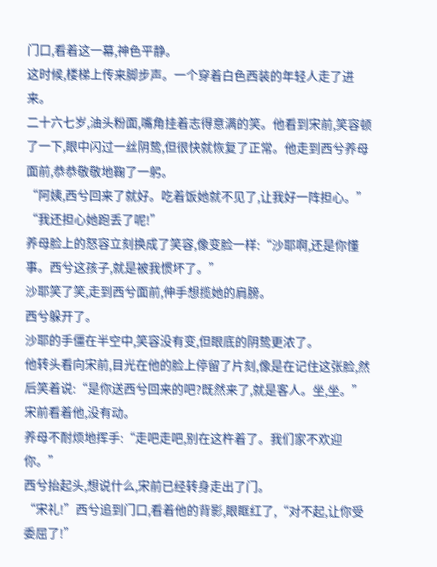门口,看着这一幕,神色平静。
这时候,楼梯上传来脚步声。一个穿着白色西装的年轻人走了进来。
二十六七岁,油头粉面,嘴角挂着志得意满的笑。他看到宋前,笑容顿了一下,眼中闪过一丝阴鸷,但很快就恢复了正常。他走到西兮养母面前,恭恭敬敬地鞠了一躬。
“阿姨,西兮回来了就好。吃着饭她就不见了,让我好一阵担心。”
“我还担心她跑丢了呢!”
养母脸上的怒容立刻换成了笑容,像变脸一样:“沙耶啊,还是你懂事。西兮这孩子,就是被我惯坏了。”
沙耶笑了笑,走到西兮面前,伸手想揽她的肩膀。
西兮躲开了。
沙耶的手僵在半空中,笑容没有变,但眼底的阴鸷更浓了。
他转头看向宋前,目光在他的脸上停留了片刻,像是在记住这张脸,然后笑着说:“是你送西兮回来的吧?既然来了,就是客人。坐,坐。”
宋前看着他,没有动。
养母不耐烦地挥手:“走吧走吧,别在这杵着了。我们家不欢迎你。”
西兮抬起头,想说什么,宋前已经转身走出了门。
“宋礼!”西兮追到门口,看着他的背影,眼眶红了,“对不起,让你受委屈了!”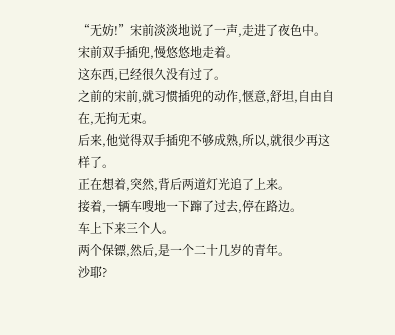“无妨!”宋前淡淡地说了一声,走进了夜色中。
宋前双手插兜,慢悠悠地走着。
这东西,已经很久没有过了。
之前的宋前,就习惯插兜的动作,惬意,舒坦,自由自在,无拘无束。
后来,他觉得双手插兜不够成熟,所以,就很少再这样了。
正在想着,突然,背后两道灯光追了上来。
接着,一辆车嗖地一下蹿了过去,停在路边。
车上下来三个人。
两个保镖,然后,是一个二十几岁的青年。
沙耶?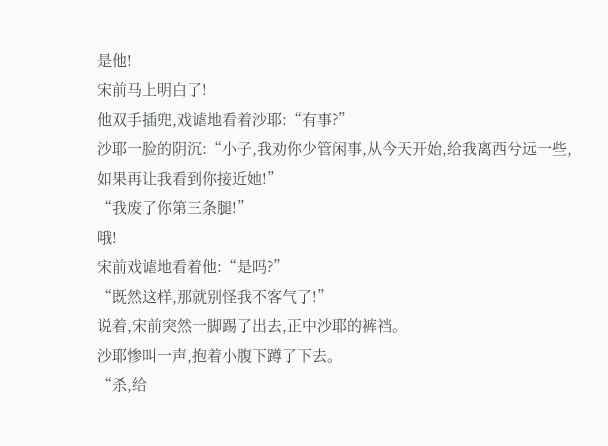是他!
宋前马上明白了!
他双手插兜,戏谑地看着沙耶:“有事?”
沙耶一脸的阴沉:“小子,我劝你少管闲事,从今天开始,给我离西兮远一些,如果再让我看到你接近她!”
“我废了你第三条腿!”
哦!
宋前戏谑地看着他:“是吗?”
“既然这样,那就别怪我不客气了!”
说着,宋前突然一脚踢了出去,正中沙耶的裤裆。
沙耶惨叫一声,抱着小腹下蹲了下去。
“杀,给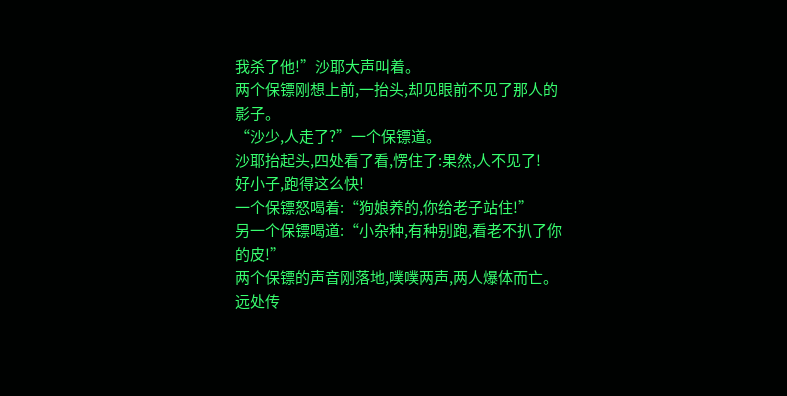我杀了他!”沙耶大声叫着。
两个保镖刚想上前,一抬头,却见眼前不见了那人的影子。
“沙少,人走了?”一个保镖道。
沙耶抬起头,四处看了看,愣住了:果然,人不见了!
好小子,跑得这么快!
一个保镖怒喝着:“狗娘养的,你给老子站住!”
另一个保镖喝道:“小杂种,有种别跑,看老不扒了你的皮!”
两个保镖的声音刚落地,噗噗两声,两人爆体而亡。
远处传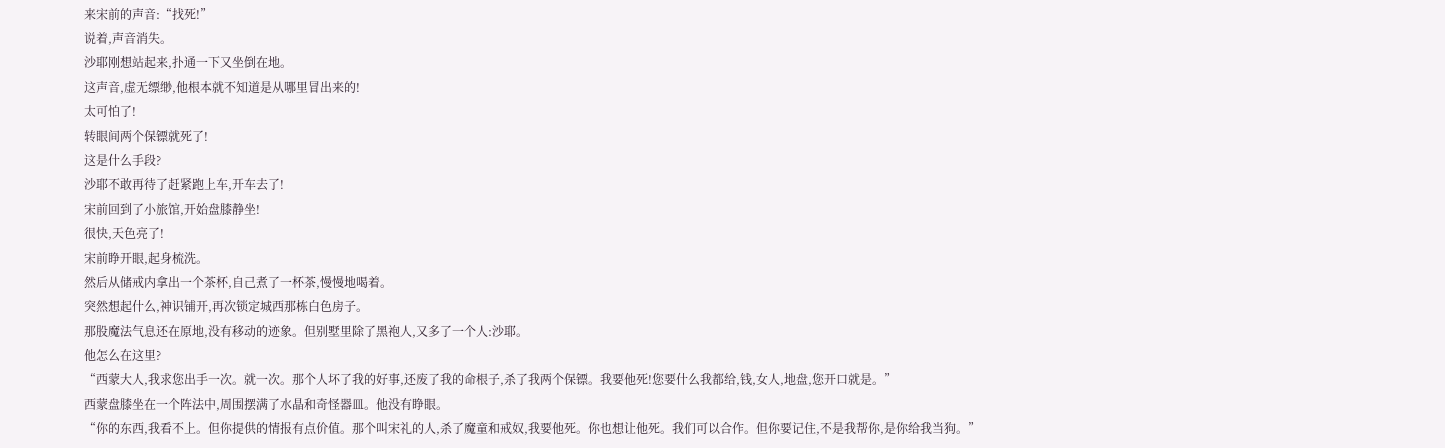来宋前的声音:“找死!”
说着,声音消失。
沙耶刚想站起来,扑通一下又坐倒在地。
这声音,虚无缥缈,他根本就不知道是从哪里冒出来的!
太可怕了!
转眼间两个保镖就死了!
这是什么手段?
沙耶不敢再待了赶紧跑上车,开车去了!
宋前回到了小旅馆,开始盘膝静坐!
很快,天色亮了!
宋前睁开眼,起身梳洗。
然后从储戒内拿出一个茶杯,自己煮了一杯茶,慢慢地喝着。
突然想起什么,神识铺开,再次锁定城西那栋白色房子。
那股魔法气息还在原地,没有移动的迹象。但别墅里除了黑袍人,又多了一个人:沙耶。
他怎么在这里?
“西蒙大人,我求您出手一次。就一次。那个人坏了我的好事,还废了我的命根子,杀了我两个保镖。我要他死!您要什么我都给,钱,女人,地盘,您开口就是。”
西蒙盘膝坐在一个阵法中,周围摆满了水晶和奇怪器皿。他没有睁眼。
“你的东西,我看不上。但你提供的情报有点价值。那个叫宋礼的人,杀了魔童和戒奴,我要他死。你也想让他死。我们可以合作。但你要记住,不是我帮你,是你给我当狗。”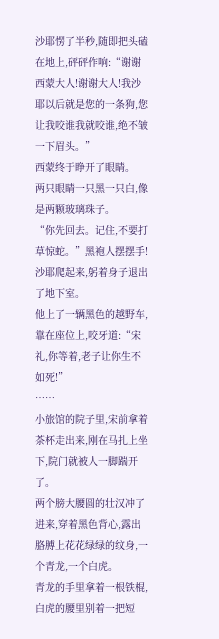沙耶愣了半秒,随即把头磕在地上,砰砰作响:“谢谢西蒙大人!谢谢大人!我沙耶以后就是您的一条狗,您让我咬谁我就咬谁,绝不皱一下眉头。”
西蒙终于睁开了眼睛。
两只眼睛一只黑一只白,像是两颗玻璃珠子。
“你先回去。记住,不要打草惊蛇。”黑袍人摆摆手!
沙耶爬起来,躬着身子退出了地下室。
他上了一辆黑色的越野车,靠在座位上,咬牙道:“宋礼,你等着,老子让你生不如死!”
……
小旅馆的院子里,宋前拿着茶杯走出来,刚在马扎上坐下,院门就被人一脚踹开了。
两个膀大腰圆的壮汉冲了进来,穿着黑色背心,露出胳膊上花花绿绿的纹身,一个青龙,一个白虎。
青龙的手里拿着一根铁棍,白虎的腰里别着一把短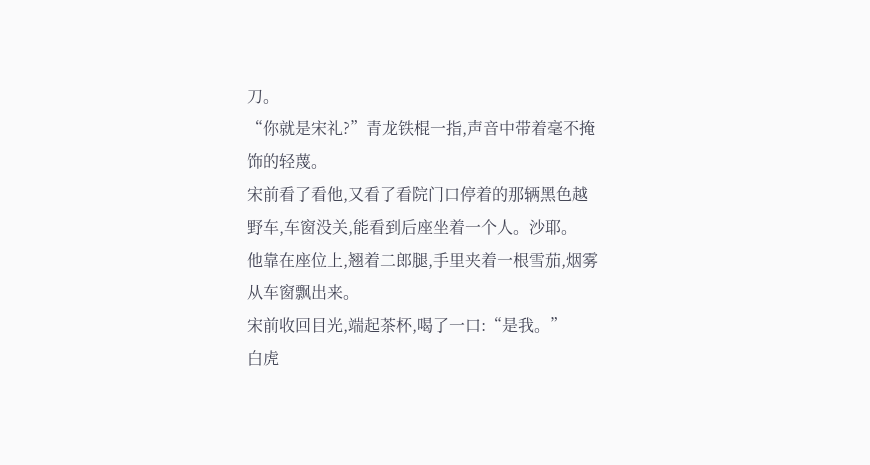刀。
“你就是宋礼?”青龙铁棍一指,声音中带着毫不掩饰的轻蔑。
宋前看了看他,又看了看院门口停着的那辆黑色越野车,车窗没关,能看到后座坐着一个人。沙耶。
他靠在座位上,翘着二郎腿,手里夹着一根雪茄,烟雾从车窗飘出来。
宋前收回目光,端起茶杯,喝了一口:“是我。”
白虎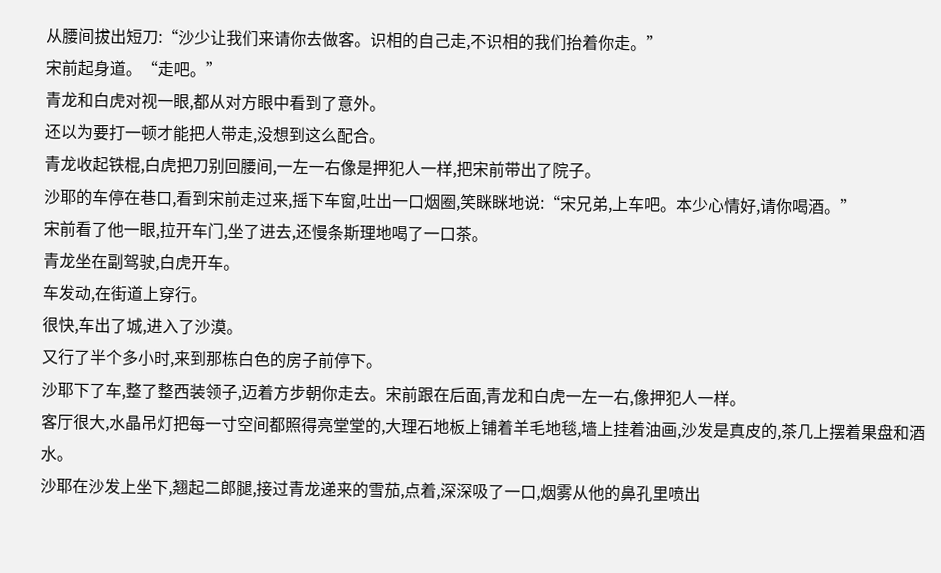从腰间拔出短刀:“沙少让我们来请你去做客。识相的自己走,不识相的我们抬着你走。”
宋前起身道。“走吧。”
青龙和白虎对视一眼,都从对方眼中看到了意外。
还以为要打一顿才能把人带走,没想到这么配合。
青龙收起铁棍,白虎把刀别回腰间,一左一右像是押犯人一样,把宋前带出了院子。
沙耶的车停在巷口,看到宋前走过来,摇下车窗,吐出一口烟圈,笑眯眯地说:“宋兄弟,上车吧。本少心情好,请你喝酒。”
宋前看了他一眼,拉开车门,坐了进去,还慢条斯理地喝了一口茶。
青龙坐在副驾驶,白虎开车。
车发动,在街道上穿行。
很快,车出了城,进入了沙漠。
又行了半个多小时,来到那栋白色的房子前停下。
沙耶下了车,整了整西装领子,迈着方步朝你走去。宋前跟在后面,青龙和白虎一左一右,像押犯人一样。
客厅很大,水晶吊灯把每一寸空间都照得亮堂堂的,大理石地板上铺着羊毛地毯,墙上挂着油画,沙发是真皮的,茶几上摆着果盘和酒水。
沙耶在沙发上坐下,翘起二郎腿,接过青龙递来的雪茄,点着,深深吸了一口,烟雾从他的鼻孔里喷出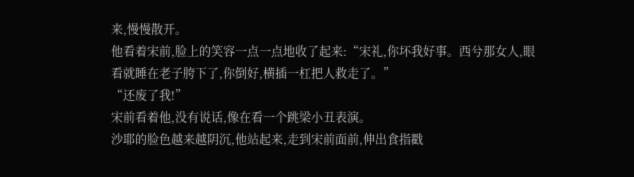来,慢慢散开。
他看着宋前,脸上的笑容一点一点地收了起来:“宋礼,你坏我好事。西兮那女人,眼看就睡在老子胯下了,你倒好,横插一杠把人救走了。”
“还废了我!”
宋前看着他,没有说话,像在看一个跳梁小丑表演。
沙耶的脸色越来越阴沉,他站起来,走到宋前面前,伸出食指戳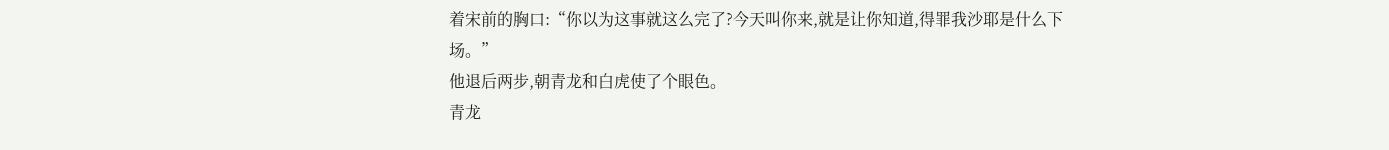着宋前的胸口:“你以为这事就这么完了?今天叫你来,就是让你知道,得罪我沙耶是什么下场。”
他退后两步,朝青龙和白虎使了个眼色。
青龙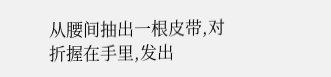从腰间抽出一根皮带,对折握在手里,发出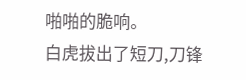啪啪的脆响。
白虎拔出了短刀,刀锋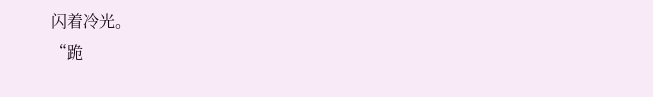闪着冷光。
“跪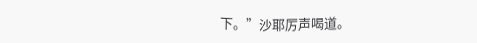下。”沙耶厉声喝道。